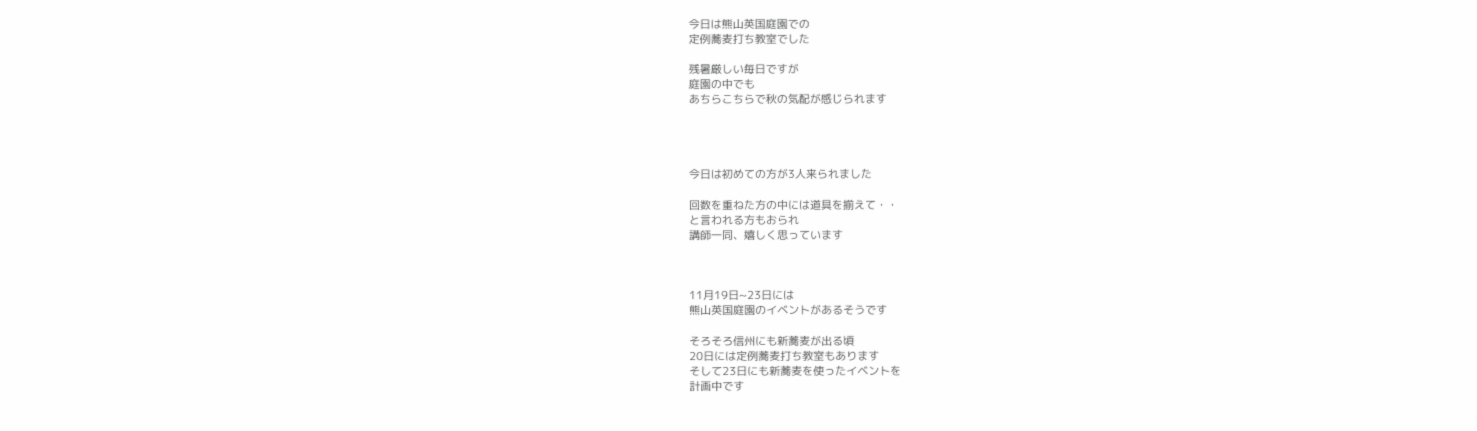今日は熊山英国庭園での
定例蕎麦打ち教室でした

残暑厳しい毎日ですが
庭園の中でも
あちらこちらで秋の気配が感じられます




今日は初めての方が3人来られました

回数を重ねた方の中には道具を揃えて・・
と言われる方もおられ
講師一同、嬉しく思っています



11月19日~23日には
熊山英国庭園のイベントがあるそうです

そろそろ信州にも新蕎麦が出る頃
20日には定例蕎麦打ち教室もあります
そして23日にも新蕎麦を使ったイベントを
計画中です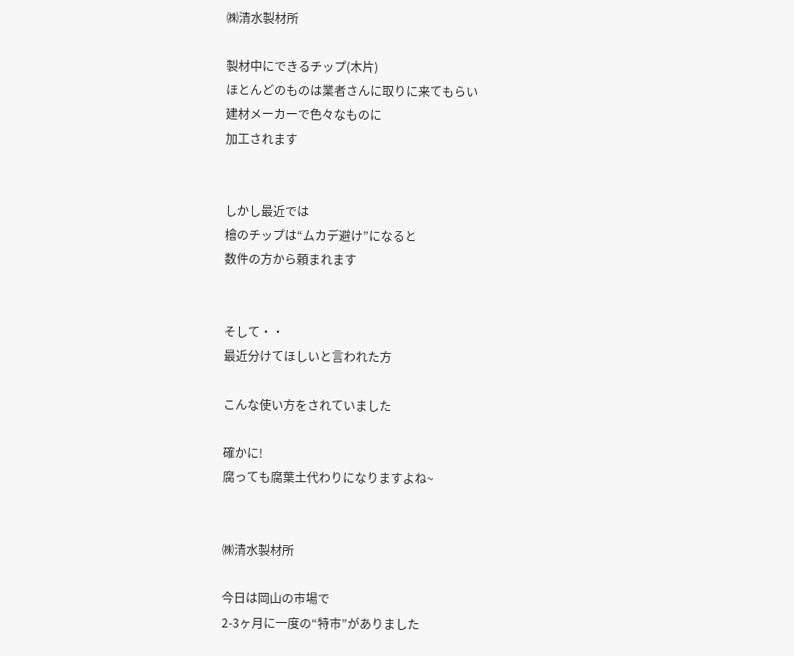㈱清水製材所

製材中にできるチップ(木片)
ほとんどのものは業者さんに取りに来てもらい
建材メーカーで色々なものに
加工されます


しかし最近では
檜のチップは“ムカデ避け”になると
数件の方から頼まれます


そして・・
最近分けてほしいと言われた方

こんな使い方をされていました

確かに!
腐っても腐葉土代わりになりますよね~


㈱清水製材所

今日は岡山の市場で
2-3ヶ月に一度の“特市”がありました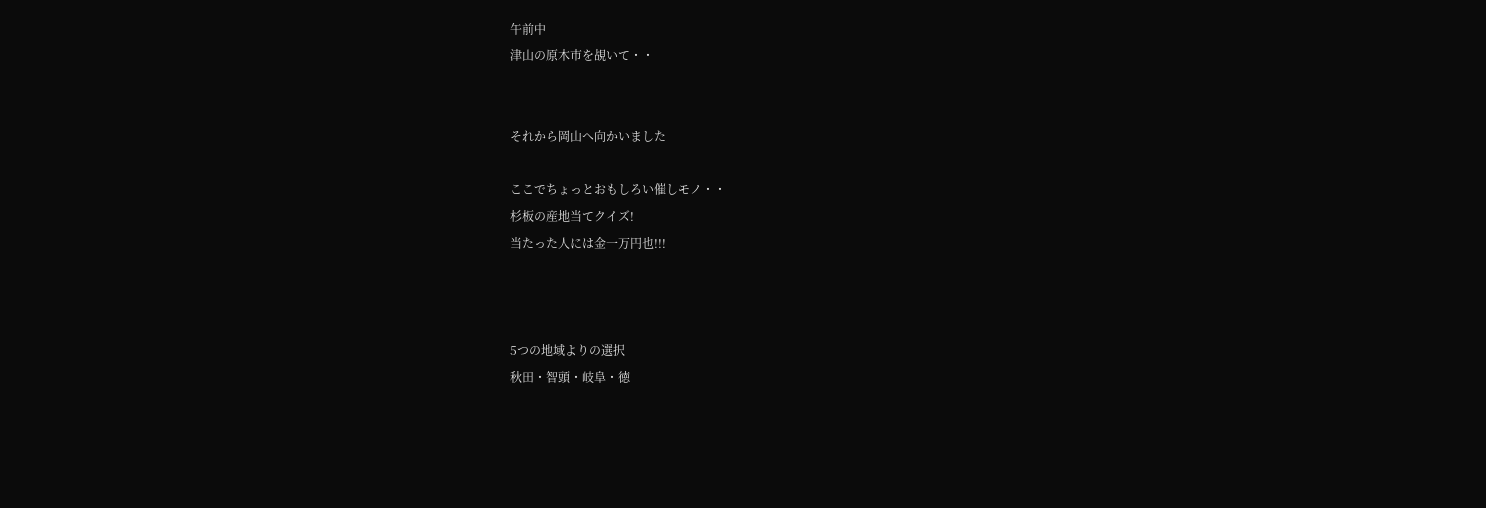午前中
津山の原木市を覘いて・・


それから岡山へ向かいました

ここでちょっとおもしろい催しモノ・・
杉板の産地当てクイズ!
当たった人には金一万円也!!!



5つの地域よりの選択
秋田・智頭・岐阜・徳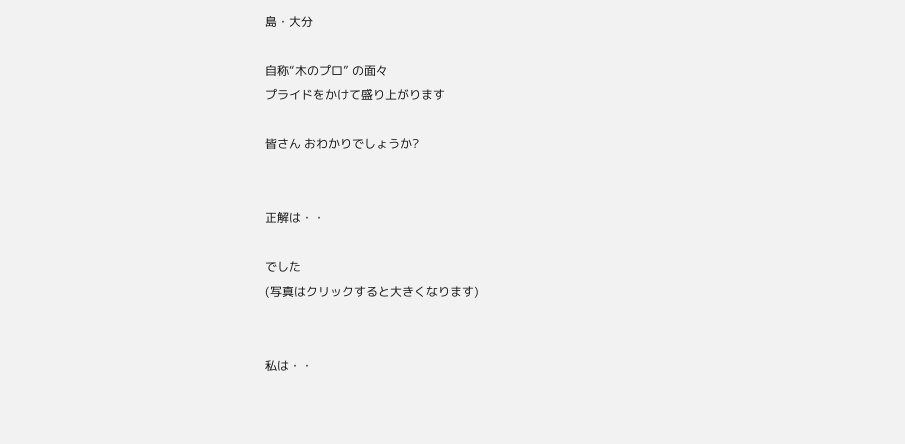島・大分

自称“木のプロ” の面々
プライドをかけて盛り上がります

皆さん おわかりでしょうか?


正解は・・

でした
(写真はクリックすると大きくなります)


私は・・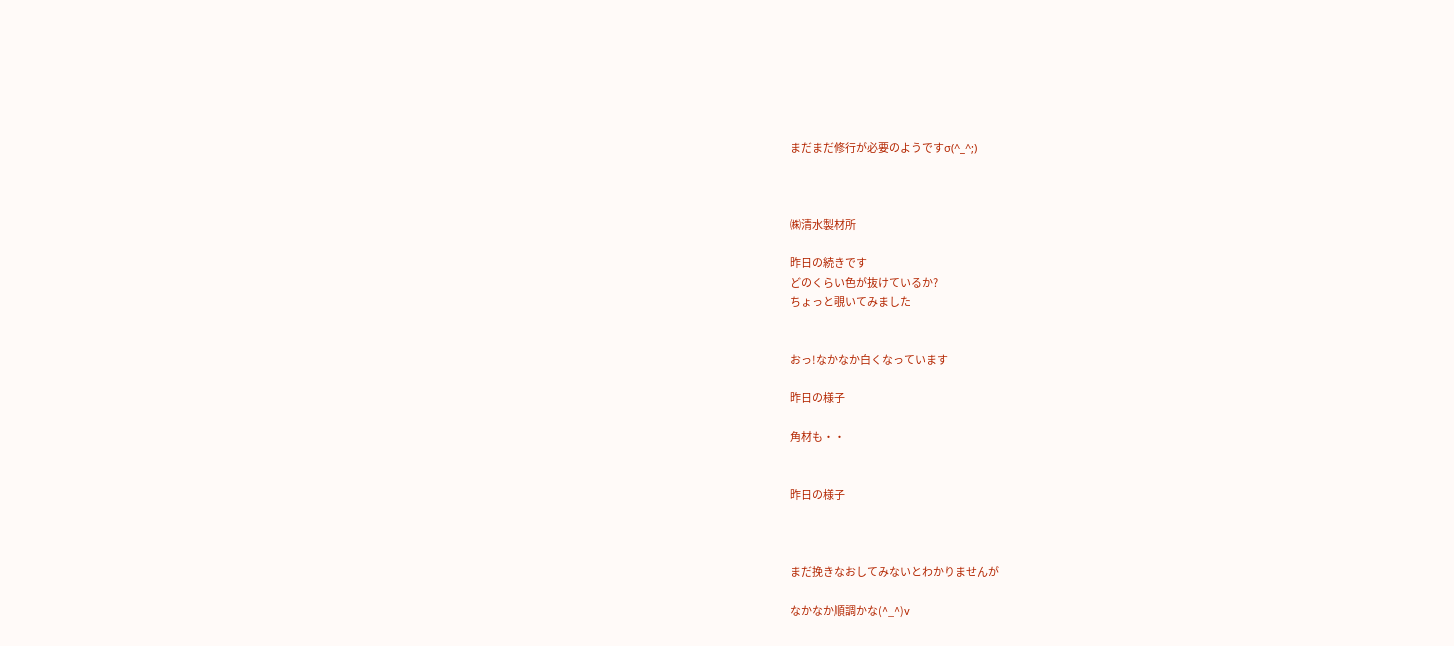まだまだ修行が必要のようですσ(^_^;)



㈱清水製材所

昨日の続きです
どのくらい色が抜けているか?
ちょっと覗いてみました


おっ!なかなか白くなっています

昨日の様子

角材も・・


昨日の様子



まだ挽きなおしてみないとわかりませんが

なかなか順調かな(^_^)v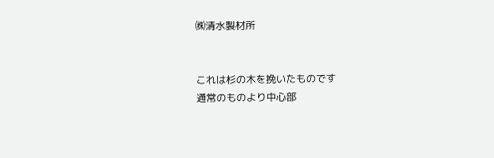㈱清水製材所


これは杉の木を挽いたものです
通常のものより中心部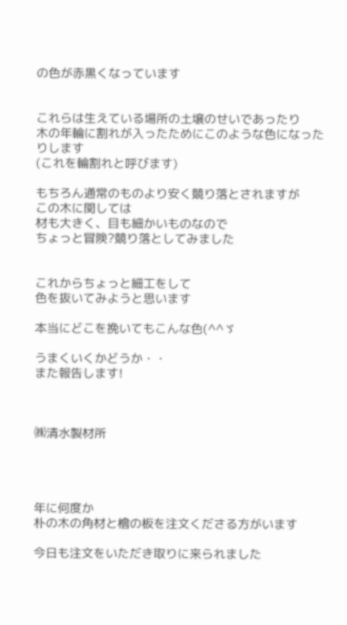の色が赤黒くなっています


これらは生えている場所の土壌のせいであったり
木の年輪に割れが入ったためにこのような色になったりします
(これを輪割れと呼びます)

もちろん通常のものより安く競り落とされますが
この木に関しては
材も大きく、目も細かいものなので
ちょっと冒険?競り落としてみました


これからちょっと細工をして
色を抜いてみようと思います

本当にどこを挽いてもこんな色(^^ゞ

うまくいくかどうか・・
また報告します!



㈱清水製材所




年に何度か
朴の木の角材と檜の板を注文くださる方がいます

今日も注文をいただき取りに来られました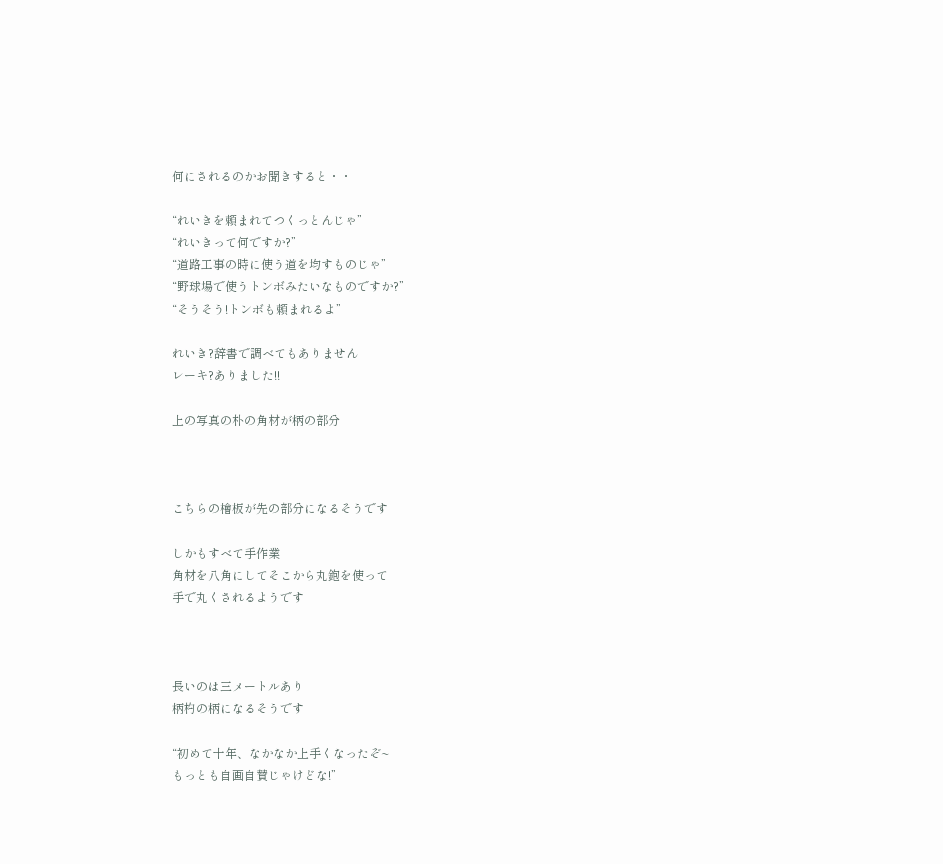何にされるのかお聞きすると・・

“れいきを頼まれてつくっとんじゃ”
“れいきって何ですか?”
“道路工事の時に使う道を均すものじゃ”
“野球場で使うトンボみたいなものですか?”
“そうそう!トンボも頼まれるよ”

れいき?辞書で調べてもありません
レーキ?ありました!!

上の写真の朴の角材が柄の部分



こちらの檜板が先の部分になるそうです

しかもすべて手作業
角材を八角にしてそこから丸鉋を使って
手で丸くされるようです



長いのは三メートルあり
柄杓の柄になるそうです

“初めて十年、なかなか上手くなったぞ~
もっとも自画自賛じゃけどな!”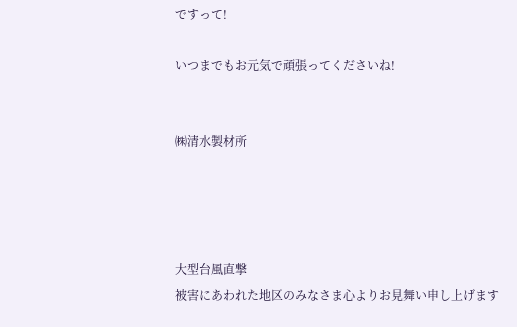ですって!

いつまでもお元気で頑張ってくださいね!


㈱清水製材所




大型台風直撃
被害にあわれた地区のみなさま心よりお見舞い申し上げます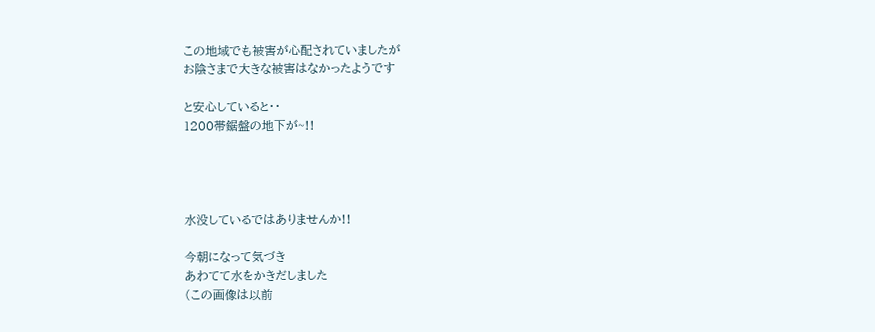この地域でも被害が心配されていましたが
お陰さまで大きな被害はなかったようです

と安心していると・・
1200帯鋸盤の地下が~!!




水没しているではありませんか!!

今朝になって気づき
あわてて水をかきだしました
(この画像は以前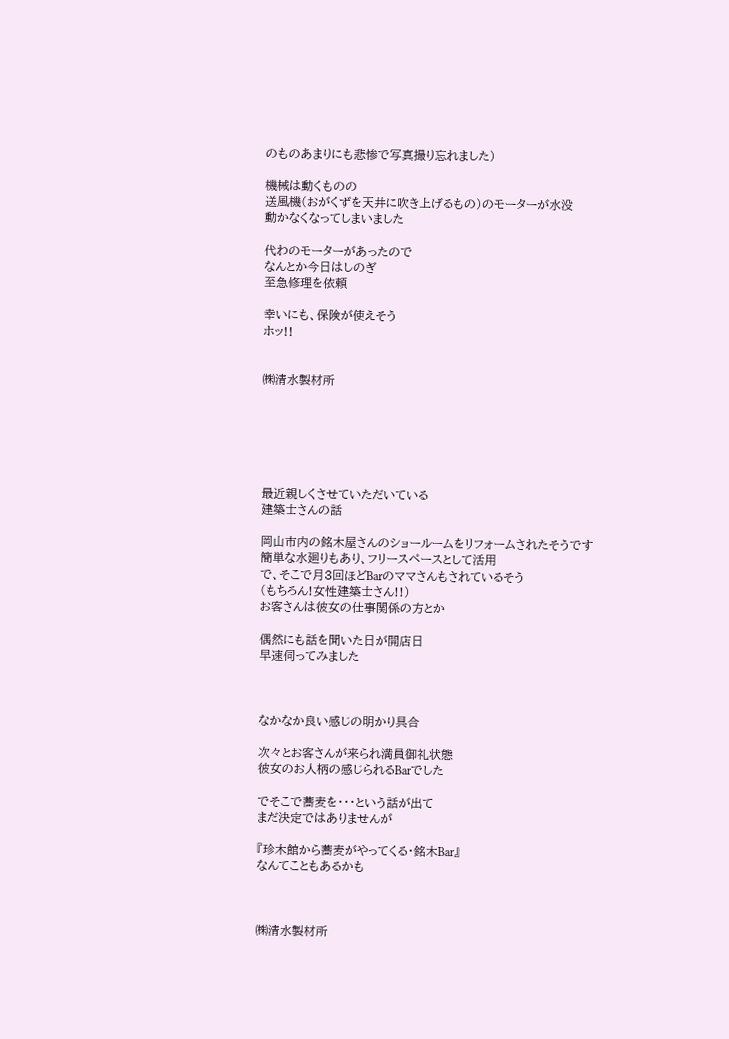のものあまりにも悲惨で写真撮り忘れました)

機械は動くものの
送風機(おがくずを天井に吹き上げるもの)のモーターが水没
動かなくなってしまいました

代わのモーターがあったので
なんとか今日はしのぎ
至急修理を依頼

幸いにも、保険が使えそう
ホッ!!


㈱清水製材所






最近親しくさせていただいている
建築士さんの話

岡山市内の銘木屋さんのショールームをリフォームされたそうです
簡単な水廻りもあり、フリースペースとして活用
で、そこで月3回ほどBarのママさんもされているそう
(もちろん!女性建築士さん!!)
お客さんは彼女の仕事関係の方とか

偶然にも話を聞いた日が開店日
早速伺ってみました



なかなか良い感じの明かり具合

次々とお客さんが来られ満員御礼状態
彼女のお人柄の感じられるBarでした

でそこで蕎麦を・・・という話が出て
まだ決定ではありませんが

『珍木館から蕎麦がやってくる・銘木Bar』
なんてこともあるかも



㈱清水製材所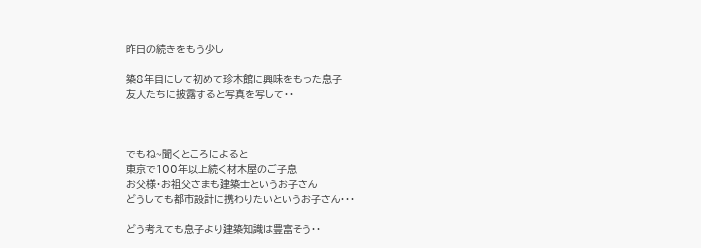昨日の続きをもう少し

築8年目にして初めて珍木館に興味をもった息子
友人たちに披露すると写真を写して・・



でもね~聞くところによると
東京で100年以上続く材木屋のご子息
お父様・お祖父さまも建築士というお子さん
どうしても都市設計に携わりたいというお子さん・・・

どう考えても息子より建築知識は豊富そう・・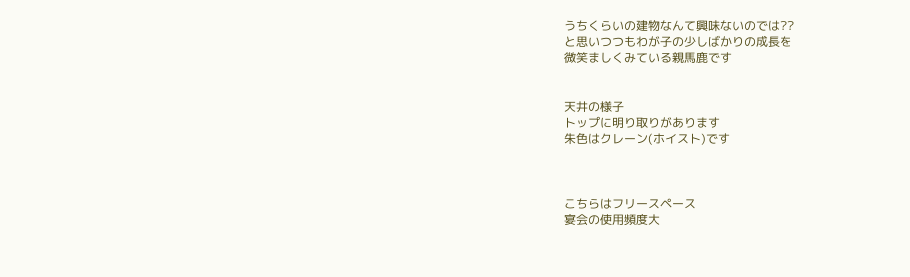うちくらいの建物なんて興味ないのでは??
と思いつつもわが子の少しばかりの成長を
微笑ましくみている親馬鹿です


天井の様子
トップに明り取りがあります
朱色はクレーン(ホイスト)です



こちらはフリースペース
宴会の使用頻度大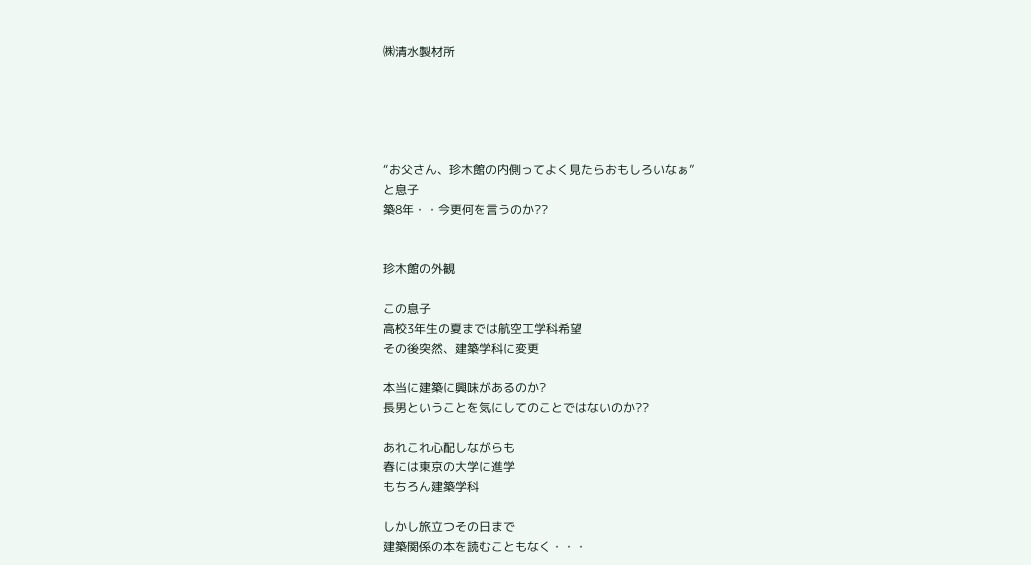㈱清水製材所





“お父さん、珍木館の内側ってよく見たらおもしろいなぁ”
と息子
築8年・・今更何を言うのか??


珍木館の外観

この息子
高校3年生の夏までは航空工学科希望
その後突然、建築学科に変更

本当に建築に興味があるのか?
長男ということを気にしてのことではないのか??

あれこれ心配しながらも
春には東京の大学に進学
もちろん建築学科

しかし旅立つその日まで
建築関係の本を読むこともなく・・・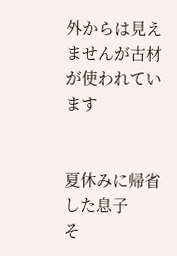外からは見えませんが古材が使われています


夏休みに帰省した息子
そ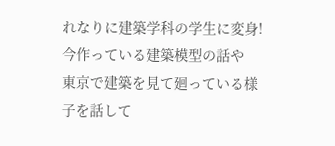れなりに建築学科の学生に変身!
今作っている建築模型の話や
東京で建築を見て廻っている様子を話して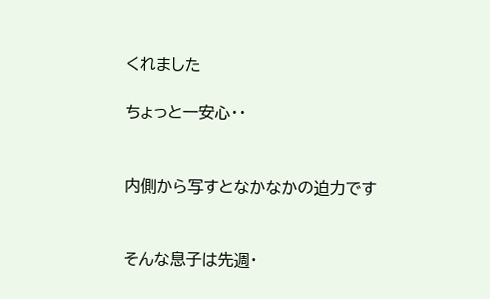くれました

ちょっと一安心・・


内側から写すとなかなかの迫力です


そんな息子は先週・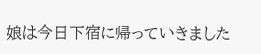娘は今日下宿に帰っていきました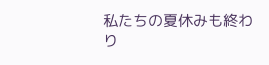私たちの夏休みも終わり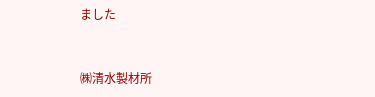ました



㈱清水製材所